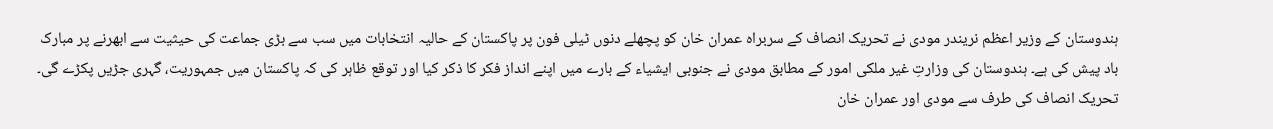ہندوستان کے وزیر اعظم نریندر مودی نے تحریک انصاف کے سربراہ عمران خان کو پچھلے دنوں ٹیلی فون پر پاکستان کے حالیہ انتخابات میں سب سے بڑی جماعت کی حیثیت سے ابھرنے پر مبارک باد پیش کی ہے۔ ہندوستان کی وزارتِ غیر ملکی امور کے مطابق مودی نے جنوبی ایشیاء کے بارے میں اپنے انداز فکر کا ذکر کیا اور توقع ظاہر کی کہ پاکستان میں جمہوریت، گہری جڑیں پکڑے گی۔
تحریک انصاف کی طرف سے مودی اور عمران خان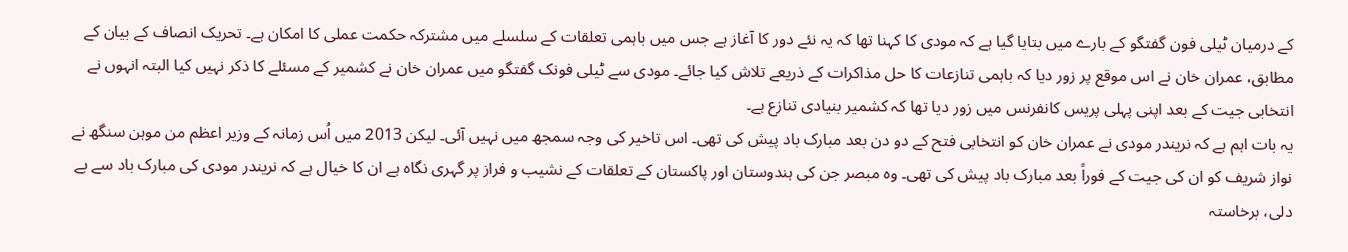کے درمیان ٹیلی فون گفتگو کے بارے میں بتایا گیا ہے کہ مودی کا کہنا تھا کہ یہ نئے دور کا آغاز ہے جس میں باہمی تعلقات کے سلسلے میں مشترکہ حکمت عملی کا امکان ہے۔ تحریک انصاف کے بیان کے مطابق، عمران خان نے اس موقع پر زور دیا کہ باہمی تنازعات کا حل مذاکرات کے ذریعے تلاش کیا جائے۔ مودی سے ٹیلی فونک گفتگو میں عمران خان نے کشمیر کے مسئلے کا ذکر نہیں کیا البتہ انہوں نے انتخابی جیت کے بعد اپنی پہلی پریس کانفرنس میں زور دیا تھا کہ کشمیر بنیادی تنازع ہے۔
یہ بات اہم ہے کہ نریندر مودی نے عمران خان کو انتخابی فتح کے دو دن بعد مبارک باد پیش کی تھی۔ اس تاخیر کی وجہ سمجھ میں نہیں آئی۔ لیکن 2013 میں اُس زمانہ کے وزیر اعظم من موہن سنگھ نے نواز شریف کو ان کی جیت کے فوراً بعد مبارک باد پیش کی تھی۔ وہ مبصر جن کی ہندوستان اور پاکستان کے تعلقات کے نشیب و فراز پر گہری نگاہ ہے ان کا خیال ہے کہ نریندر مودی کی مبارک باد سے بے دلی، برخاستہ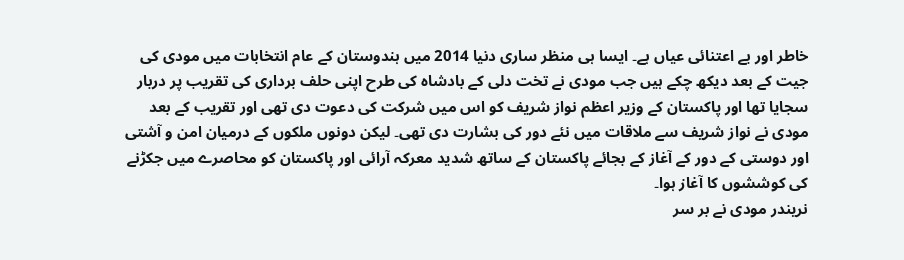خاطر اور بے اعتنائی عیاں ہے۔ ایسا ہی منظر ساری دنیا 2014 میں ہندوستان کے عام انتخابات میں مودی کی جیت کے بعد دیکھ چکے ہیں جب مودی نے تخت دلی کے بادشاہ کی طرح اپنی حلف برداری کی تقریب پر دربار سجایا تھا اور پاکستان کے وزیر اعظم نواز شریف کو اس میں شرکت کی دعوت دی تھی اور تقریب کے بعد مودی نے نواز شریف سے ملاقات میں نئے دور کی بشارت دی تھی۔ لیکن دونوں ملکوں کے درمیان امن و آشتی اور دوستی کے دور کے آغاز کے بجائے پاکستان کے ساتھ شدید معرکہ آرائی اور پاکستان کو محاصرے میں جکڑنے کی کوششوں کا آغاز ہوا۔
نریندر مودی نے بر سر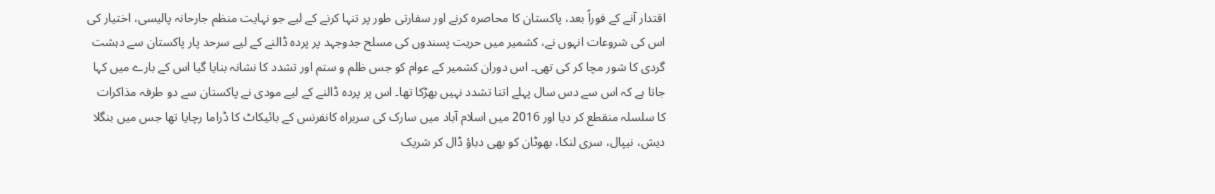اقتدار آنے کے فوراً بعد، پاکستان کا محاصرہ کرنے اور سفارتی طور پر تنہا کرنے کے لیے جو نہایت منظم جارحانہ پالیسی، اختیار کی اس کی شروعات انہوں نے، کشمیر میں حریت پسندوں کی مسلح جدوجہد پر پردہ ڈالنے کے لیے سرحد پار پاکستان سے دہشت گردی کا شور مچا کر کی تھی۔ اس دوران کشمیر کے عوام کو جس ظلم و ستم اور تشدد کا نشانہ بنایا گیا اس کے بارے میں کہا جاتا ہے کہ اس سے دس سال پہلے اتنا تشدد نہیں بھڑکا تھا۔ اس پر پردہ ڈالنے کے لیے مودی نے پاکستان سے دو طرفہ مذاکرات کا سلسلہ منقطع کر دیا اور 2016 میں اسلام آباد میں سارک کی سربراہ کانفرنس کے بائیکاٹ کا ڈراما رچایا تھا جس میں بنگلا دیش، نیپال، سری لنکا، بھوٹان کو بھی دباؤ ڈال کر شریک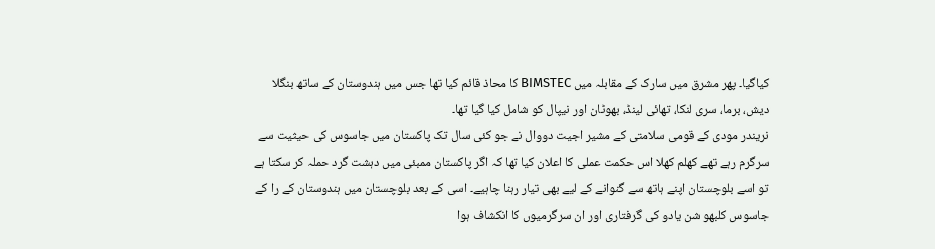کیاگیا۔ پھر مشرق میں سارک کے مقابلہ میں BIMSTEC کا محاذ قائم کیا تھا جس میں ہندوستان کے ساتھ بنگلا دیش، برما، سری لنکا، تھائی لینڈ، بھوٹان اور نیپال کو شامل کیا گیا تھا۔
نریندر مودی کے قومی سلامتی کے مشیر اجیت دووال نے جو کئی سال تک پاکستان میں جاسوس کی حیثیت سے سرگرم رہے تھے کھلم کھلا اس حکمت عملی کا اعلان کیا تھا کہ اگر پاکستان ممبئی میں دہشت گرد حملہ کر سکتا ہے تو اسے بلوچستان اپنے ہاتھ سے گنوانے کے لیے بھی تیار رہنا چاہیے۔ اسی کے بعد بلوچستان میں ہندوستان کے را کے جاسوس کلبھو شن یادو کی گرفتاری اور ان سرگرمیوں کا انکشاف ہوا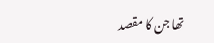تھا جن کا مقصد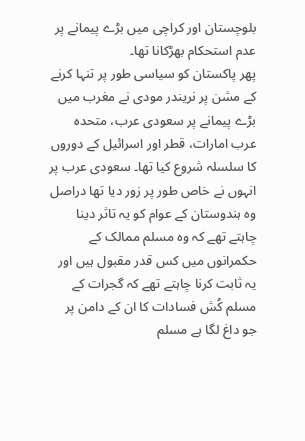بلوچستان اور کراچی میں بڑے پیمانے پر عدم استحکام بھڑکانا تھا۔
پھر پاکستان کو سیاسی طور پر تنہا کرنے کے مشن پر نریندر مودی نے مغرب میں بڑے پیمانے پر سعودی عرب، متحدہ عرب امارات، قطر اور اسرائیل کے دوروں کا سلسلہ شروع کیا تھا۔ سعودی عرب پر انہوں نے خاص طور پر زور دیا تھا دراصل وہ ہندوستان کے عوام کو یہ تاثر دینا چاہتے تھے کہ وہ مسلم ممالک کے حکمرانوں میں کس قدر مقبول ہیں اور یہ ثابت کرنا چاہتے تھے کہ گجرات کے مسلم کُش فسادات کا ان کے دامن پر جو داغ لگا ہے مسلم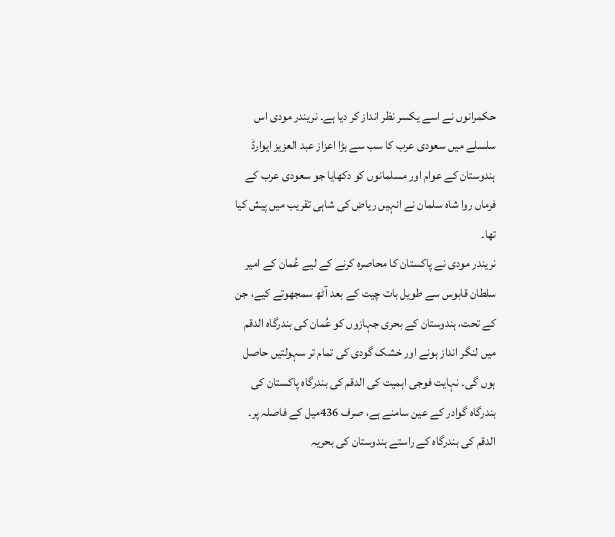حکمرانوں نے اسے یکسر نظر انداز کر دیا ہے۔ نریندر مودی اس سلسلے میں سعودی عرب کا سب سے بڑا اعزاز عبد العزیز ایوارڈ ہندوستان کے عوام اور مسلمانوں کو دکھایا جو سعودی عرب کے فرماں روا شاہ سلمان نے انہیں ریاض کی شاہی تقریب میں پیش کیا تھا۔
نریندر مودی نے پاکستان کا محاصرہ کرنے کے لیے عُمان کے امیر سلطان قابوس سے طویل بات چیت کے بعد آٹھ سمجھوتے کیے، جن کے تحت، ہندوستان کے بحری جہازوں کو عُمان کی بندرگاہ الدقم میں لنگر انداز ہونے اور خشک گودی کی تمام تر سہولتیں حاصل ہوں گی۔ نہایت فوجی اہمیت کی الدقم کی بندرگاہ پاکستان کی بندرگاہ گوادر کے عین سامنے ہے، صرف 436میل کے فاصلہ پر۔ الدقم کی بندرگاہ کے راستے ہندوستان کی بحریہ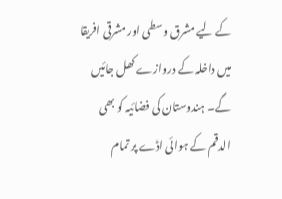کے لیے مشرق وسطی اور مشرقی افریقا میں داخلہ کے دروازے کھل جائیں گے۔ ہندوستان کی فضائیہ کو بھی الدقم کے ہوائی اڈے پر تمام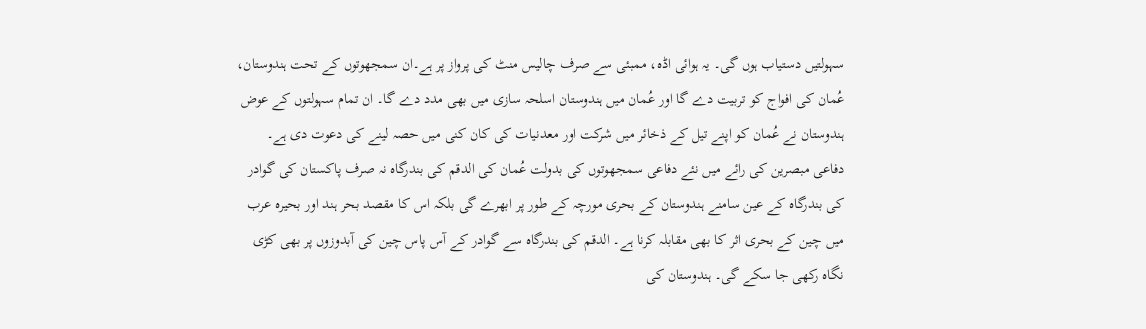سہولتیں دستیاب ہوں گی۔ یہ ہوائی اڈہ، ممبئی سے صرف چالیس منٹ کی پرواز پر ہے۔ان سمجھوتوں کے تحت ہندوستان، عُمان کی افواج کو تربیت دے گا اور عُمان میں ہندوستان اسلحہ سازی میں بھی مدد دے گا۔ ان تمام سہولتوں کے عوض ہندوستان نے عُمان کو اپنے تیل کے ذخائر میں شرکت اور معدنیات کی کان کنی میں حصہ لینے کی دعوت دی ہے۔
دفاعی مبصرین کی رائے میں نئے دفاعی سمجھوتوں کی بدولت عُمان کی الدقم کی بندرگاہ نہ صرف پاکستان کی گوادر کی بندرگاہ کے عین سامنے ہندوستان کے بحری مورچہ کے طور پر ابھرے گی بلکہ اس کا مقصد بحر ہند اور بحیرہ عرب میں چین کے بحری اثر کا بھی مقابلہ کرنا ہے۔ الدقم کی بندرگاہ سے گوادر کے آس پاس چین کی آبدوزوں پر بھی کڑی نگاہ رکھی جا سکے گی۔ ہندوستان کی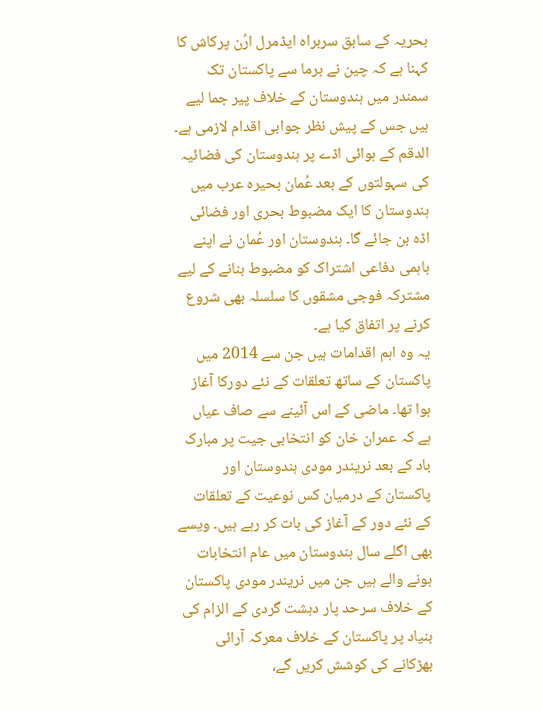بحریہ کے سابق سربراہ ایڈمرل ارُن پرکاش کا کہنا ہے کہ چین نے برما سے پاکستان تک سمندر میں ہندوستان کے خلاف پیر جما لیے ہیں جس کے پیش نظر جوابی اقدام لازمی ہے۔
الدقم کے ہوائی اڈے پر ہندوستان کی فضائیہ کی سہولتوں کے بعد عُمان بحیرہ عرب میں ہندوستان کا ایک مضبوط بحری اور فضائی اڈہ بن جائے گا۔ ہندوستان اور عُمان نے اپنے باہمی دفاعی اشتراک کو مضبوط بنانے کے لیے مشترکہ فوجی مشقوں کا سلسلہ بھی شروع کرنے پر اتفاق کیا ہے۔
یہ وہ اہم اقدامات ہیں جن سے 2014 میں پاکستان کے ساتھ تعلقات کے نئے دورکا آغاز ہوا تھا۔ ماضی کے اس آئینے سے صاف عیاں ہے کہ عمران خان کو انتخابی جیت پر مبارک باد کے بعد نریندر مودی ہندوستان اور پاکستان کے درمیان کس نوعیت کے تعلقات کے نئے دور کے آغاز کی بات کر رہے ہیں۔ ویسے بھی اگلے سال ہندوستان میں عام انتخابات ہونے والے ہیں جن میں نریندر مودی پاکستان کے خلاف سرحد پار دہشت گردی کے الزام کی بنیاد پر پاکستان کے خلاف معرکہ آرائی بھڑکانے کی کوشش کریں گے،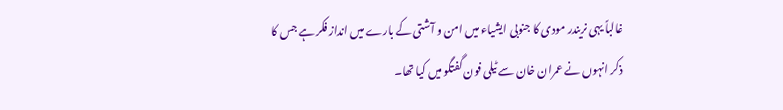غالباً یہی نریندر مودی کا جنوبی ایشیاء میں امن و آشتی کے بارے میں انداز فکر ہے جس کا ذکر انہوں نے عمران خان سے ٹیلی فون گفتگو میں کیا تھا۔